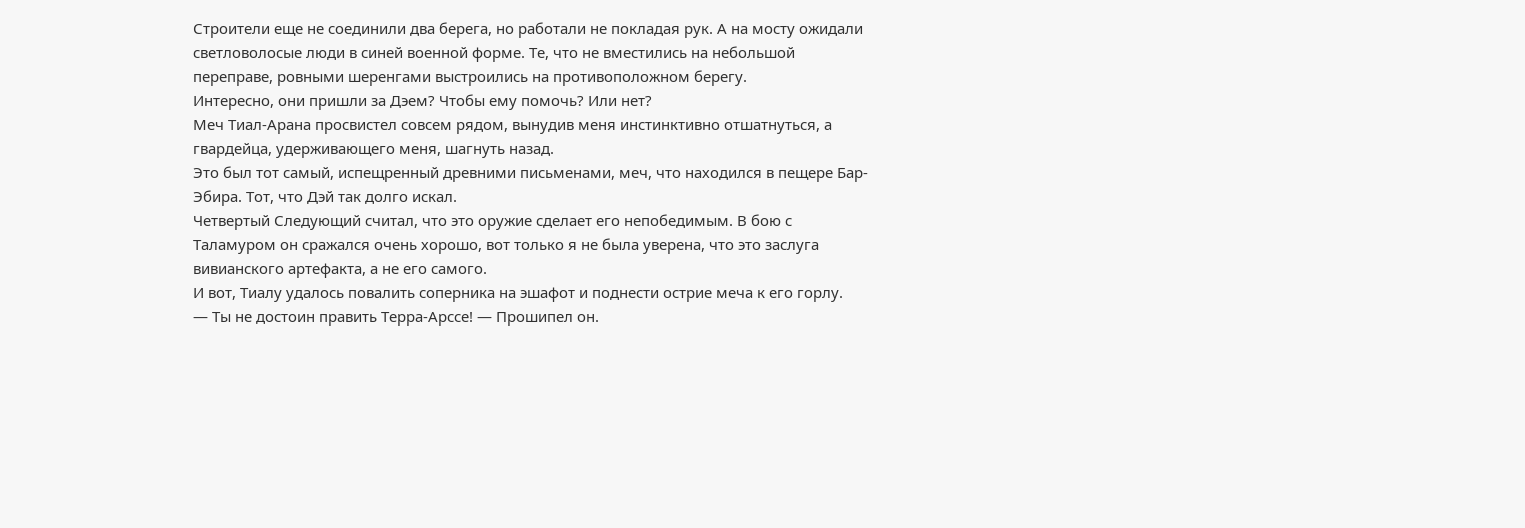Строители еще не соединили два берега, но работали не покладая рук. А на мосту ожидали светловолосые люди в синей военной форме. Те, что не вместились на небольшой переправе, ровными шеренгами выстроились на противоположном берегу.
Интересно, они пришли за Дэем? Чтобы ему помочь? Или нет?
Меч Тиал-Арана просвистел совсем рядом, вынудив меня инстинктивно отшатнуться, а гвардейца, удерживающего меня, шагнуть назад.
Это был тот самый, испещренный древними письменами, меч, что находился в пещере Бар-Эбира. Тот, что Дэй так долго искал.
Четвертый Следующий считал, что это оружие сделает его непобедимым. В бою с Таламуром он сражался очень хорошо, вот только я не была уверена, что это заслуга вивианского артефакта, а не его самого.
И вот, Тиалу удалось повалить соперника на эшафот и поднести острие меча к его горлу.
— Ты не достоин править Терра-Арссе! — Прошипел он.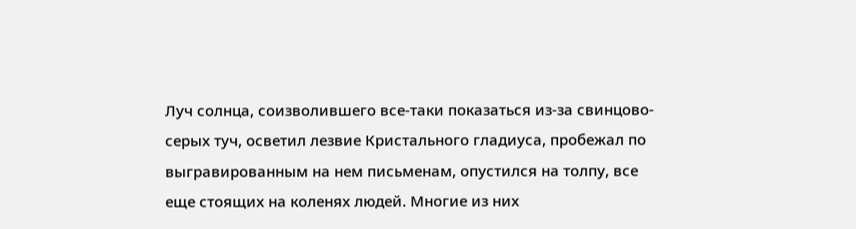Луч солнца, соизволившего все-таки показаться из-за свинцово-серых туч, осветил лезвие Кристального гладиуса, пробежал по выгравированным на нем письменам, опустился на толпу, все еще стоящих на коленях людей. Многие из них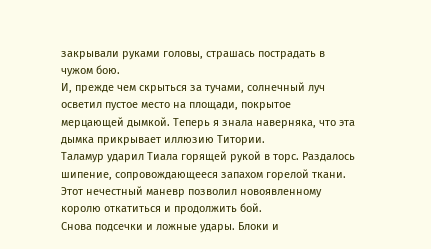закрывали руками головы, страшась пострадать в чужом бою.
И, прежде чем скрыться за тучами, солнечный луч осветил пустое место на площади, покрытое мерцающей дымкой. Теперь я знала наверняка, что эта дымка прикрывает иллюзию Титории.
Таламур ударил Тиала горящей рукой в торс. Раздалось шипение, сопровождающееся запахом горелой ткани.
Этот нечестный маневр позволил новоявленному королю откатиться и продолжить бой.
Снова подсечки и ложные удары. Блоки и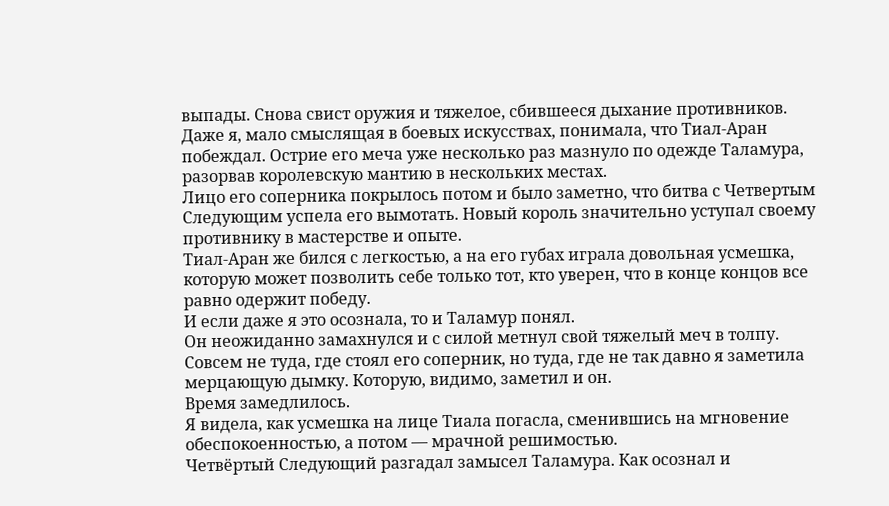выпады. Снова свист оружия и тяжелое, сбившееся дыхание противников.
Даже я, мало смыслящая в боевых искусствах, понимала, что Тиал-Аран побеждал. Острие его меча уже несколько раз мазнуло по одежде Таламура, разорвав королевскую мантию в нескольких местах.
Лицо его соперника покрылось потом и было заметно, что битва с Четвертым Следующим успела его вымотать. Новый король значительно уступал своему противнику в мастерстве и опыте.
Тиал-Аран же бился с легкостью, а на его губах играла довольная усмешка, которую может позволить себе только тот, кто уверен, что в конце концов все равно одержит победу.
И если даже я это осознала, то и Таламур понял.
Он неожиданно замахнулся и с силой метнул свой тяжелый меч в толпу.
Совсем не туда, где стоял его соперник, но туда, где не так давно я заметила мерцающую дымку. Которую, видимо, заметил и он.
Время замедлилось.
Я видела, как усмешка на лице Тиала погасла, сменившись на мгновение обеспокоенностью, а потом — мрачной решимостью.
Четвёртый Следующий разгадал замысел Таламура. Как осознал и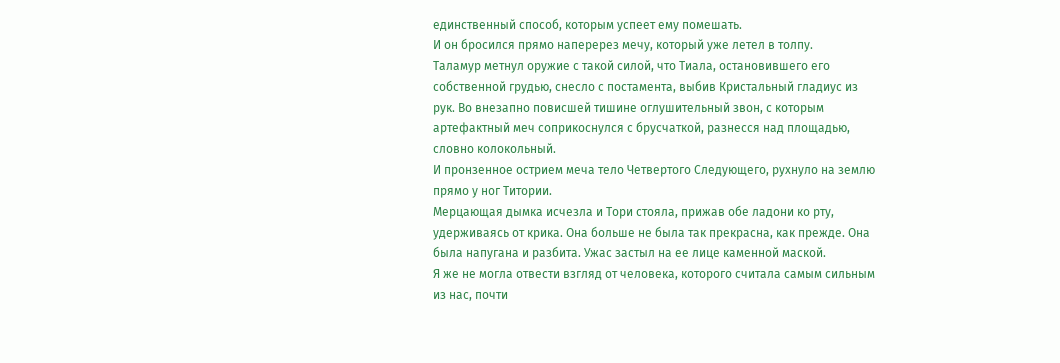единственный способ, которым успеет ему помешать.
И он бросился прямо наперерез мечу, который уже летел в толпу.
Таламур метнул оружие с такой силой, что Тиала, остановившего его собственной грудью, снесло с постамента, выбив Кристальный гладиус из рук. Во внезапно повисшей тишине оглушительный звон, с которым артефактный меч соприкоснулся с брусчаткой, разнесся над площадью, словно колокольный.
И пронзенное острием меча тело Четвертого Следующего, рухнуло на землю прямо у ног Титории.
Мерцающая дымка исчезла и Тори стояла, прижав обе ладони ко рту, удерживаясь от крика. Она больше не была так прекрасна, как прежде. Она была напугана и разбита. Ужас застыл на ее лице каменной маской.
Я же не могла отвести взгляд от человека, которого считала самым сильным из нас, почти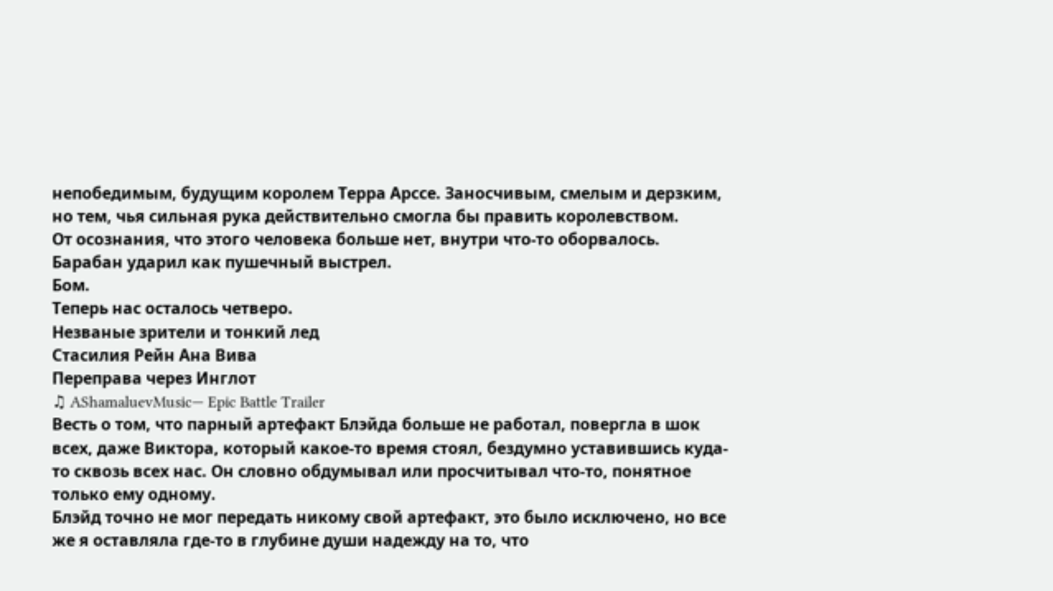непобедимым, будущим королем Терра Арссе. Заносчивым, смелым и дерзким, но тем, чья сильная рука действительно смогла бы править королевством.
От осознания, что этого человека больше нет, внутри что-то оборвалось.
Барабан ударил как пушечный выстрел.
Бом.
Теперь нас осталось четверо.
Незваные зрители и тонкий лед
Стасилия Рейн Ана Вива
Переправа через Инглот
♫ AShamaluevMusic— Epic Battle Trailer
Весть о том, что парный артефакт Блэйда больше не работал, повергла в шок всех, даже Виктора, который какое-то время стоял, бездумно уставившись куда-то сквозь всех нас. Он словно обдумывал или просчитывал что-то, понятное только ему одному.
Блэйд точно не мог передать никому свой артефакт, это было исключено, но все же я оставляла где-то в глубине души надежду на то, что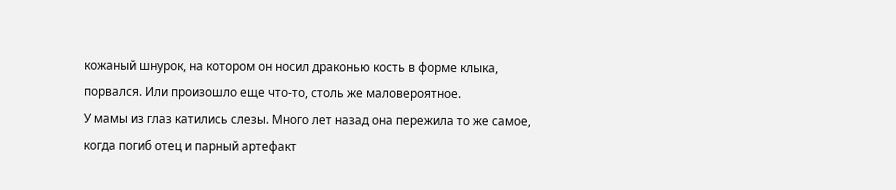кожаный шнурок, на котором он носил драконью кость в форме клыка, порвался. Или произошло еще что-то, столь же маловероятное.
У мамы из глаз катились слезы. Много лет назад она пережила то же самое, когда погиб отец и парный артефакт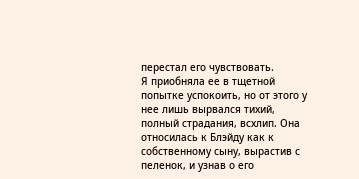перестал его чувствовать.
Я приобняла ее в тщетной попытке успокоить, но от этого у нее лишь вырвался тихий, полный страдания, всхлип. Она относилась к Блэйду как к собственному сыну, вырастив с пеленок, и узнав о его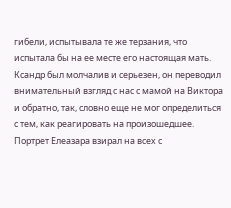гибели, испытывала те же терзания, что испытала бы на ее месте его настоящая мать.
Ксандр был молчалив и серьезен, он переводил внимательный взгляд с нас с мамой на Виктора и обратно, так, словно еще не мог определиться с тем, как реагировать на произошедшее.
Портрет Елеазара взирал на всех с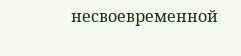несвоевременной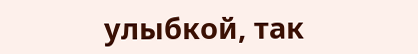улыбкой, так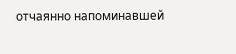отчаянно напоминавшей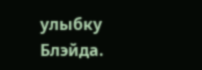улыбку Блэйда.